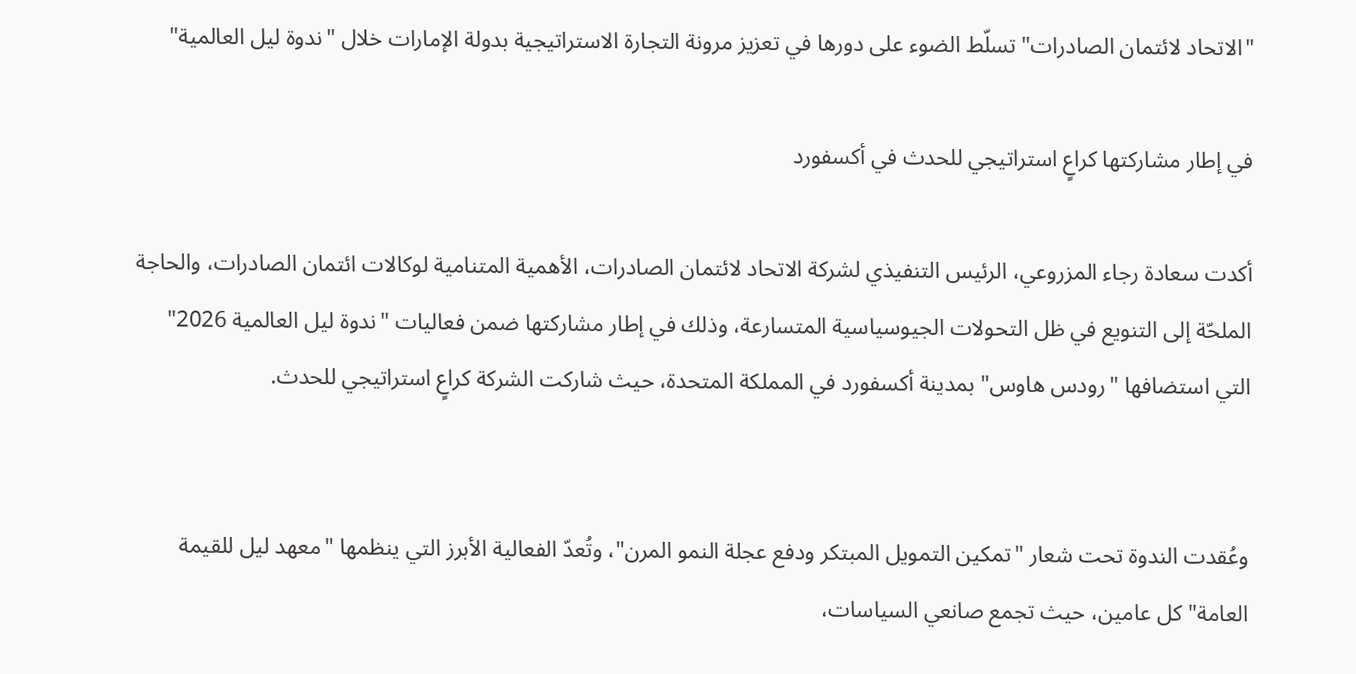"الاتحاد لائتمان الصادرات" تسلّط الضوء على دورها في تعزيز مرونة التجارة الاستراتيجية بدولة الإمارات خلال "ندوة ليل العالمية"

في إطار مشاركتها كراعٍ استراتيجي للحدث في أكسفورد

أكدت سعادة رجاء المزروعي، الرئيس التنفيذي لشركة الاتحاد لائتمان الصادرات، الأهمية المتنامية لوكالات ائتمان الصادرات، والحاجة الملحّة إلى التنويع في ظل التحولات الجيوسياسية المتسارعة، وذلك في إطار مشاركتها ضمن فعاليات "ندوة ليل العالمية 2026" التي استضافها "رودس هاوس" بمدينة أكسفورد في المملكة المتحدة، حيث شاركت الشركة كراعٍ استراتيجي للحدث.


وعُقدت الندوة تحت شعار "تمكين التمويل المبتكر ودفع عجلة النمو المرن"، وتُعدّ الفعالية الأبرز التي ينظمها "معهد ليل للقيمة العامة" كل عامين، حيث تجمع صانعي السياسات،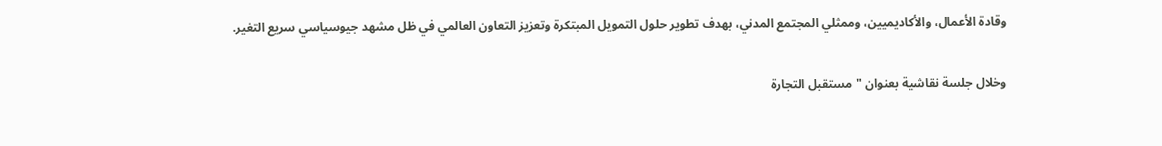وقادة الأعمال، والأكاديميين، وممثلي المجتمع المدني، بهدف تطوير حلول التمويل المبتكرة وتعزيز التعاون العالمي في ظل مشهد جيوسياسي سريع التغير.

وخلال جلسة نقاشية بعنوان "مستقبل التجارة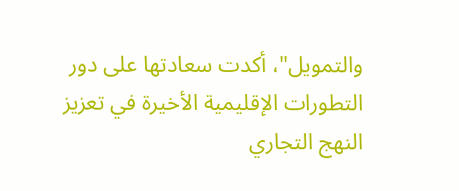والتمويل"، أكدت سعادتها على دور التطورات الإقليمية الأخيرة في تعزيز النهج التجاري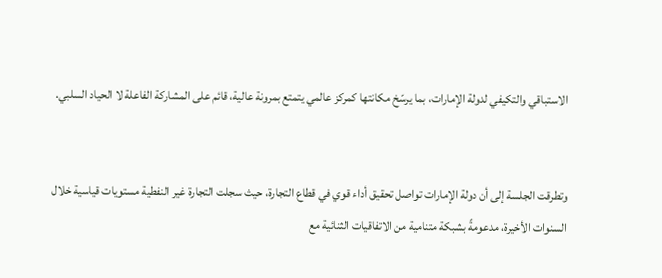الاستباقي والتكيفي لدولة الإمارات، بما يرسّخ مكانتها كمركز عالمي يتمتع بمرونة عالية، قائم على المشاركة الفاعلة لا الحياد السلبي.


وتطرقت الجلسة إلى أن دولة الإمارات تواصل تحقيق أداء قوي في قطاع التجارة، حيث سجلت التجارة غير النفطية مستويات قياسية خلال السنوات الأخيرة، مدعومةً بشبكة متنامية من الاتفاقيات الثنائية مع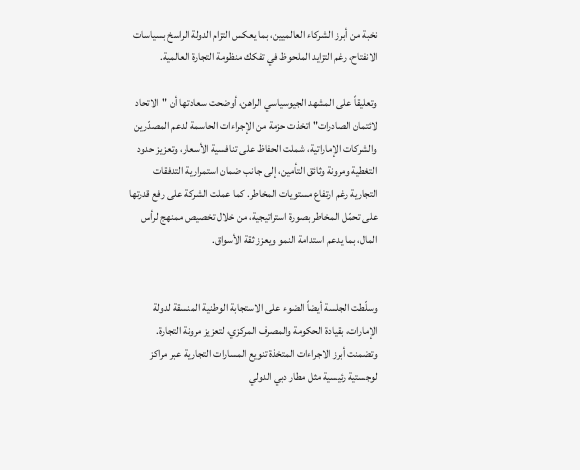نخبة من أبرز الشركاء العالميين، بما يعكس التزام الدولة الراسخ بسياسات الانفتاح، رغم التزايد الملحوظ في تفكك منظومة التجارة العالمية.

وتعليقاً على المشهد الجيوسياسي الراهن، أوضحت سعادتها أن "الاتحاد لائتمان الصادرات" اتخذت حزمة من الإجراءات الحاسمة لدعم المصدّرين والشركات الإماراتية، شملت الحفاظ على تنافسية الأسعار، وتعزيز حدود التغطية ومرونة وثائق التأمين، إلى جانب ضمان استمرارية التدفقات التجارية رغم ارتفاع مستويات المخاطر. كما عملت الشركة على رفع قدرتها على تحمّل المخاطر بصورة استراتيجية، من خلال تخصيص ممنهج لرأس المال، بما يدعم استدامة النمو ويعزز ثقة الأسواق.


وسلّطت الجلسة أيضاً الضوء على الاستجابة الوطنية المنسقة لدولة الإمارات، بقيادة الحكومة والمصرف المركزي، لتعزيز مرونة التجارة. وتضمنت أبرز الاجراءات المتخذة تنويع المسارات التجارية عبر مراكز لوجستية رئيسية مثل مطار دبي الدولي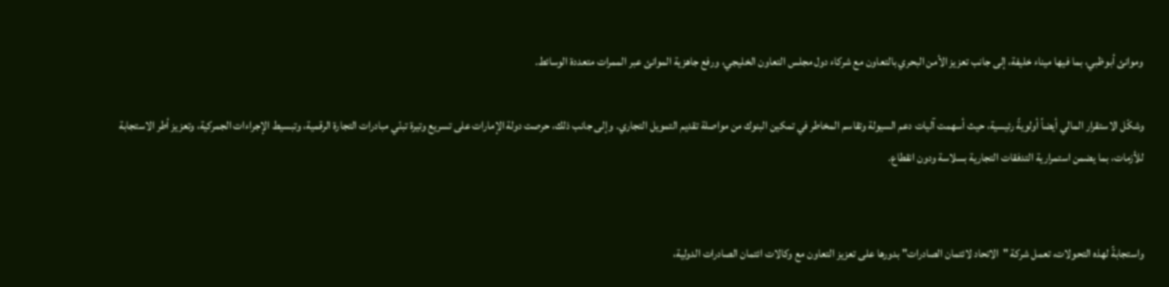وموانئ أبوظبي، بما فيها ميناء خليفة، إلى جانب تعزيز الأمن البحري بالتعاون مع شركاء دول مجلس التعاون الخليجي، ورفع جاهزية الموانئ عبر الممرات متعددة الوسائط.

وشكّل الاستقرار المالي أيضاً أولويةً رئيسية، حيث أسهمت آليات دعم السيولة وتقاسم المخاطر في تمكين البنوك من مواصلة تقديم التمويل التجاري. وإلى جانب ذلك، حرصت دولة الإمارات على تسريع وتيرة تبنّي مبادرات التجارة الرقمية، وتبسيط الإجراءات الجمركية، وتعزيز أطر الاستجابة للأزمات، بما يضمن استمرارية التدفقات التجارية بسلاسة ودون انقطاع.


واستجابةً لهذه التحولات، تعمل شركة "الاتحاد لائتمان الصادرات" بدورها على تعزيز التعاون مع وكالات ائتمان الصادرات الدولية،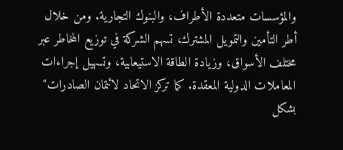والمؤسسات متعددة الأطراف، والبنوك التجارية. ومن خلال أطر التأمين والتمويل المشترك، تسهم الشركة في توزيع المخاطر عبر مختلف الأسواق، وزيادة الطاقة الاستيعابية، وتسهيل إجراءات المعاملات الدولية المعقدة. كما تركز الاتحاد لائتمان الصادرات" بشكل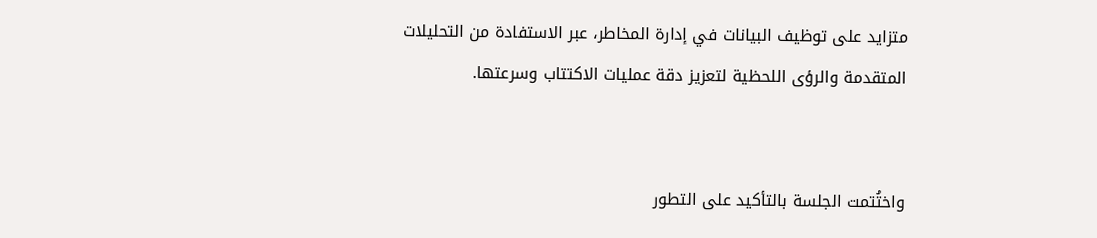متزايد على توظيف البيانات في إدارة المخاطر، عبر الاستفادة من التحليلات المتقدمة والرؤى اللحظية لتعزيز دقة عمليات الاكتتاب وسرعتها.


واختُتمت الجلسة بالتأكيد على التطور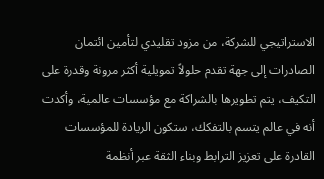الاستراتيجي للشركة، من مزود تقليدي لتأمين ائتمان الصادرات إلى جهة تقدم حلولاً تمويلية أكثر مرونة وقدرة على التكيف، يتم تطويرها بالشراكة مع مؤسسات عالمية، وأكدت أنه في عالم يتسم بالتفكك، ستكون الريادة للمؤسسات القادرة على تعزيز الترابط وبناء الثقة عبر أنظمة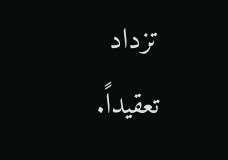تزداد تعقيداً.